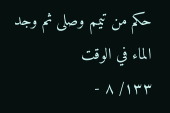حكم من تيمم وصلى ثم وجد الماء في الوقت
١٣٣/ ٨ -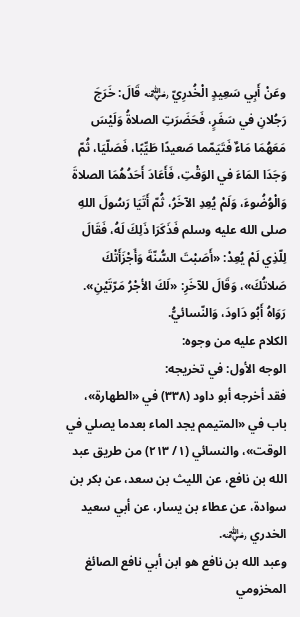وعَنْ أَبِي سَعِيدٍ الْخُدرِيّ ﵁ قَالَ: خَرَجَ رَجُلانِ في سَفَرٍ، فَحَضَرَتِ الصلاةُ وَلَيْسَ مَعَهُمَا مَاءٌ فَتَيَمّما صَعيدًا طَيِّبًا، فَصَلّيَا، ثُمّ وَجَدَا المَاءَ في الوَقْتِ، فَأَعَادَ أَحَدُهُمَا الصلاةَ وَالْوُضُوءَ، وَلَمْ يُعِدِ الآخَرُ، ثُمّ أَتَيَا رَسُولَ اللهِ صلى الله عليه وسلم فَذَكَرَا ذَلِكَ لَهُ، فَقَالَ لِلّذِي لَمْ يُعِدْ: «أَصَبْتَ السُّنّةَ وَأَجْزَأَتْكَ صَلاتُكَ»، وَقَالَ للآخَرِ: «لَكَ الأجْرُ مَرّتَيْنِ». رَوَاهُ أَبُو دَاودَ، وَالنّسائيُّ.
الكلام عليه من وجوه:
الوجه الأول: في تخريجه:
فقد أخرجه أبو داود (٣٣٨) في «الطهارة»، باب في «المتيمم يجد الماء بعدما يصلي في الوقت»، والنسائي (١/ ٢١٣) من طريق عبد الله بن نافع، عن الليث بن سعد، عن بكر بن سوادة، عن عطاء بن يسار، عن أبي سعيد الخدري ﵁.
وعبد الله بن نافع هو ابن أبي نافع الصائغ المخزومي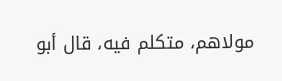مولاهم، متكلم فيه، قال أبو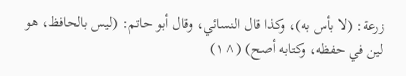زرعة: (لا بأس به)، وكذا قال النسائي، وقال أبو حاتم: (ليس بالحافظ، هو لين في حفظه، وكتابه أصح) (^١)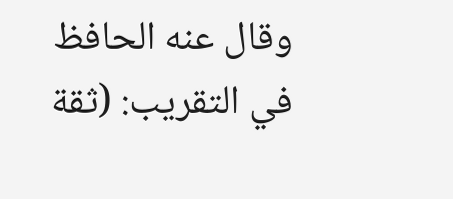وقال عنه الحافظ في التقريب: (ثقة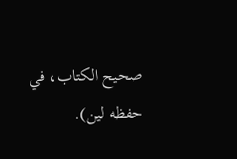صحيح الكتاب، في حفظه لين).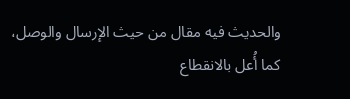والحديث فيه مقال من حيث الإرسال والوصل، كما أُعل بالانقطاع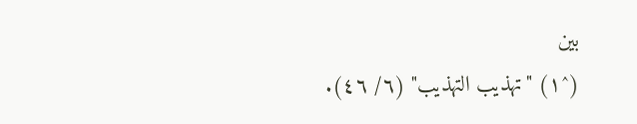بين
(^١) "تهذيب التهذيب" (٦/ ٤٦).